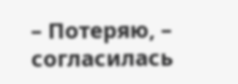– Потеряю, – согласилась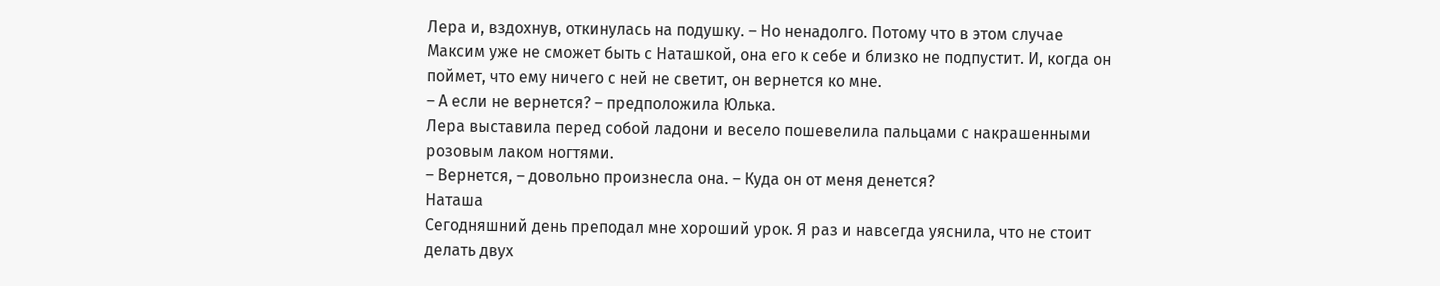Лера и, вздохнув, откинулась на подушку. – Но ненадолго. Потому что в этом случае Максим уже не сможет быть с Наташкой, она его к себе и близко не подпустит. И, когда он поймет, что ему ничего с ней не светит, он вернется ко мне.
– А если не вернется? – предположила Юлька.
Лера выставила перед собой ладони и весело пошевелила пальцами с накрашенными розовым лаком ногтями.
– Вернется, – довольно произнесла она. – Куда он от меня денется?
Наташа
Сегодняшний день преподал мне хороший урок. Я раз и навсегда уяснила, что не стоит делать двух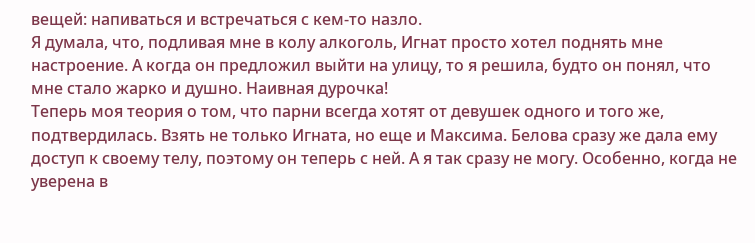вещей: напиваться и встречаться с кем-то назло.
Я думала, что, подливая мне в колу алкоголь, Игнат просто хотел поднять мне настроение. А когда он предложил выйти на улицу, то я решила, будто он понял, что мне стало жарко и душно. Наивная дурочка!
Теперь моя теория о том, что парни всегда хотят от девушек одного и того же, подтвердилась. Взять не только Игната, но еще и Максима. Белова сразу же дала ему доступ к своему телу, поэтому он теперь с ней. А я так сразу не могу. Особенно, когда не уверена в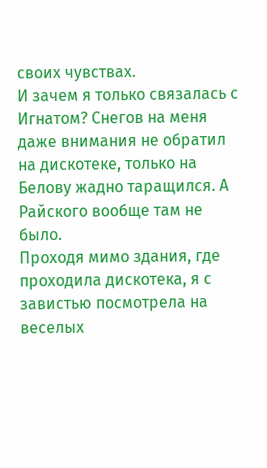своих чувствах.
И зачем я только связалась с Игнатом? Снегов на меня даже внимания не обратил на дискотеке, только на Белову жадно таращился. А Райского вообще там не было.
Проходя мимо здания, где проходила дискотека, я с завистью посмотрела на веселых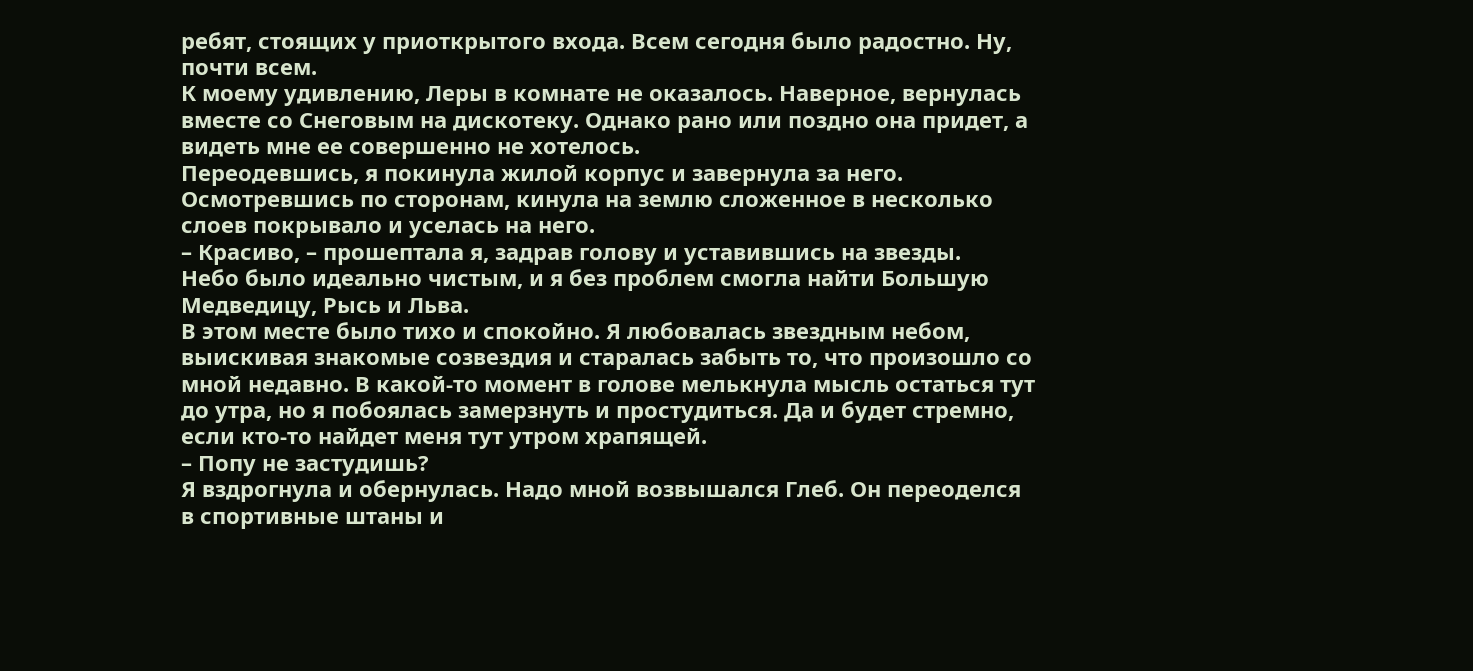ребят, стоящих у приоткрытого входа. Всем сегодня было радостно. Ну, почти всем.
К моему удивлению, Леры в комнате не оказалось. Наверное, вернулась вместе со Снеговым на дискотеку. Однако рано или поздно она придет, а видеть мне ее совершенно не хотелось.
Переодевшись, я покинула жилой корпус и завернула за него. Осмотревшись по сторонам, кинула на землю сложенное в несколько слоев покрывало и уселась на него.
– Красиво, – прошептала я, задрав голову и уставившись на звезды.
Небо было идеально чистым, и я без проблем смогла найти Большую Медведицу, Рысь и Льва.
В этом месте было тихо и спокойно. Я любовалась звездным небом, выискивая знакомые созвездия и старалась забыть то, что произошло со мной недавно. В какой-то момент в голове мелькнула мысль остаться тут до утра, но я побоялась замерзнуть и простудиться. Да и будет стремно, если кто-то найдет меня тут утром храпящей.
– Попу не застудишь?
Я вздрогнула и обернулась. Надо мной возвышался Глеб. Он переоделся в спортивные штаны и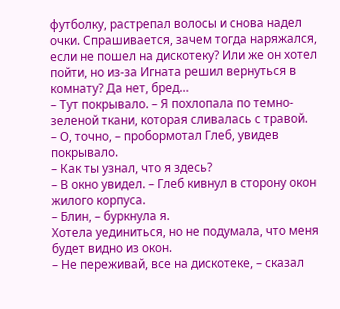футболку, растрепал волосы и снова надел очки. Спрашивается, зачем тогда наряжался, если не пошел на дискотеку? Или же он хотел пойти, но из-за Игната решил вернуться в комнату? Да нет, бред…
– Тут покрывало. – Я похлопала по темно-зеленой ткани, которая сливалась с травой.
– О, точно, – пробормотал Глеб, увидев покрывало.
– Как ты узнал, что я здесь?
– В окно увидел. – Глеб кивнул в сторону окон жилого корпуса.
– Блин, – буркнула я.
Хотела уединиться, но не подумала, что меня будет видно из окон.
– Не переживай, все на дискотеке, – сказал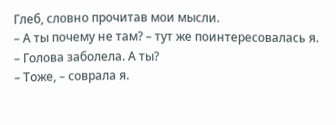Глеб, словно прочитав мои мысли.
– А ты почему не там? – тут же поинтересовалась я.
– Голова заболела. А ты?
– Тоже, – соврала я.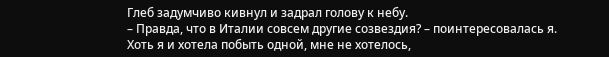Глеб задумчиво кивнул и задрал голову к небу.
– Правда, что в Италии совсем другие созвездия? – поинтересовалась я.
Хоть я и хотела побыть одной, мне не хотелось,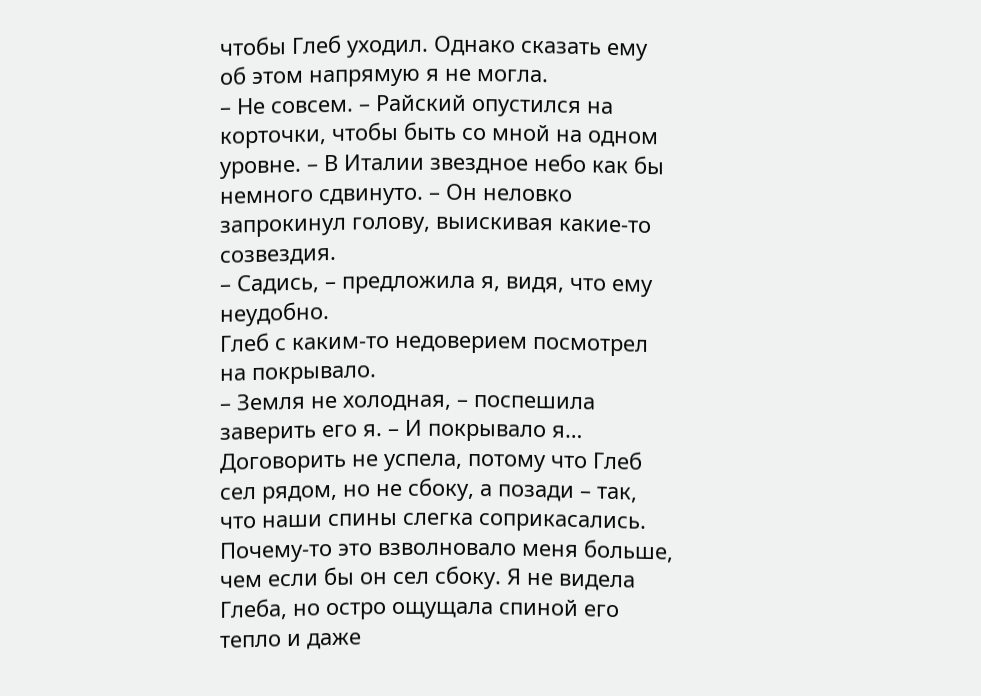чтобы Глеб уходил. Однако сказать ему об этом напрямую я не могла.
– Не совсем. – Райский опустился на корточки, чтобы быть со мной на одном уровне. – В Италии звездное небо как бы немного сдвинуто. – Он неловко запрокинул голову, выискивая какие-то созвездия.
– Садись, – предложила я, видя, что ему неудобно.
Глеб с каким-то недоверием посмотрел на покрывало.
– Земля не холодная, – поспешила заверить его я. – И покрывало я…
Договорить не успела, потому что Глеб сел рядом, но не сбоку, а позади – так, что наши спины слегка соприкасались.
Почему-то это взволновало меня больше, чем если бы он сел сбоку. Я не видела Глеба, но остро ощущала спиной его тепло и даже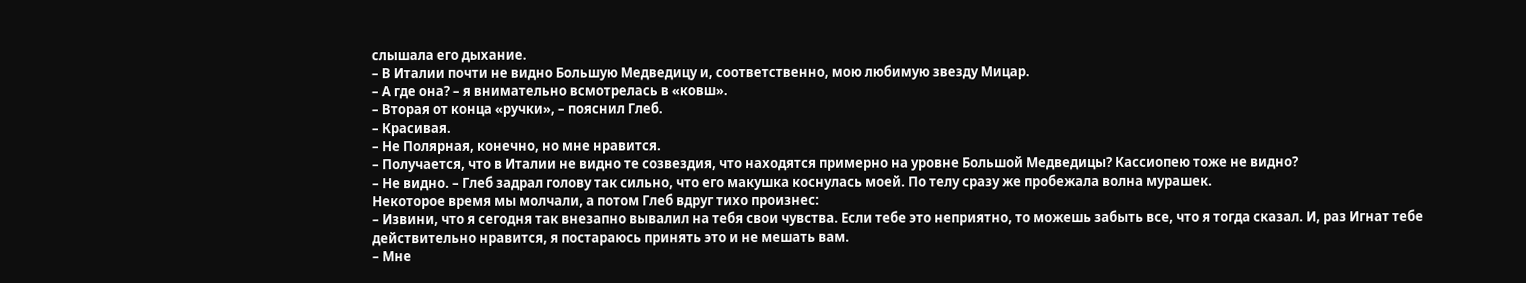слышала его дыхание.
– В Италии почти не видно Большую Медведицу и, соответственно, мою любимую звезду Мицар.
– А где она? – я внимательно всмотрелась в «ковш».
– Вторая от конца «ручки», – пояснил Глеб.
– Красивая.
– Не Полярная, конечно, но мне нравится.
– Получается, что в Италии не видно те созвездия, что находятся примерно на уровне Большой Медведицы? Кассиопею тоже не видно?
– Не видно. – Глеб задрал голову так сильно, что его макушка коснулась моей. По телу сразу же пробежала волна мурашек.
Некоторое время мы молчали, а потом Глеб вдруг тихо произнес:
– Извини, что я сегодня так внезапно вывалил на тебя свои чувства. Если тебе это неприятно, то можешь забыть все, что я тогда сказал. И, раз Игнат тебе действительно нравится, я постараюсь принять это и не мешать вам.
– Мне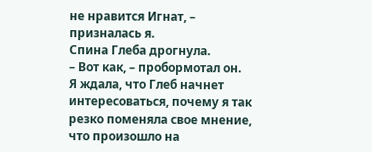не нравится Игнат, – призналась я.
Спина Глеба дрогнула.
– Вот как, – пробормотал он.
Я ждала, что Глеб начнет интересоваться, почему я так резко поменяла свое мнение, что произошло на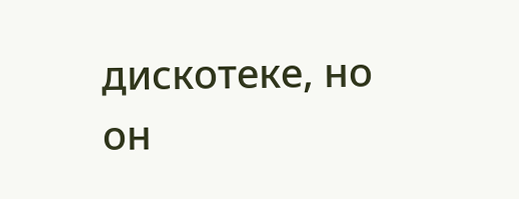дискотеке, но он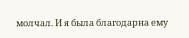молчал. И я была благодарна ему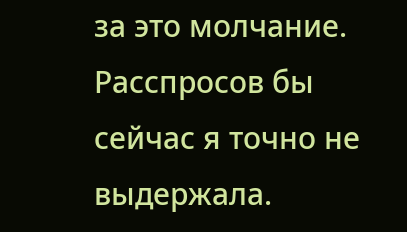за это молчание. Расспросов бы сейчас я точно не выдержала.